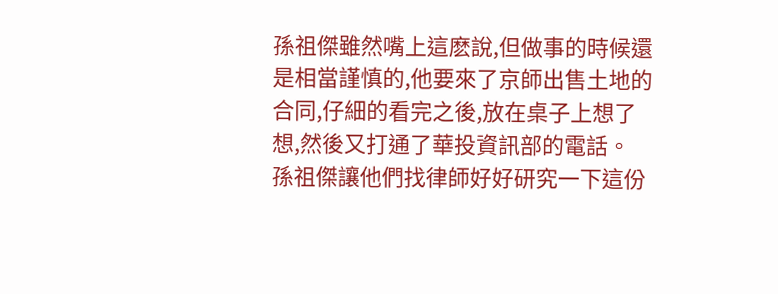孫祖傑雖然嘴上這麽說,但做事的時候還是相當謹慎的,他要來了京師出售土地的合同,仔細的看完之後,放在桌子上想了想,然後又打通了華投資訊部的電話。
孫祖傑讓他們找律師好好研究一下這份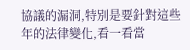協議的漏洞,特別是要針對這些年的法律變化,看一看當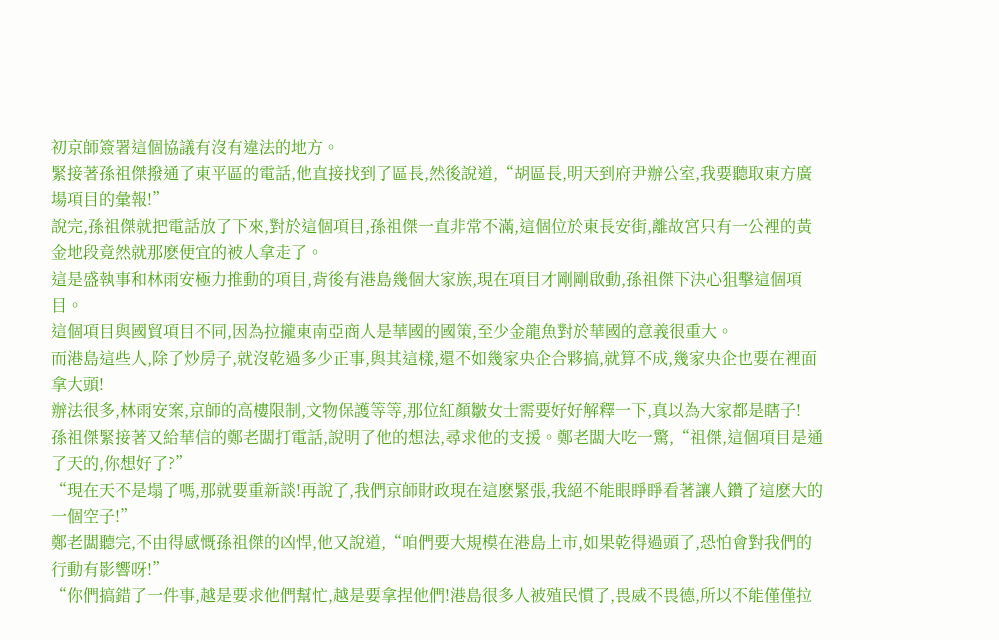初京師簽署這個協議有沒有違法的地方。
緊接著孫祖傑撥通了東平區的電話,他直接找到了區長,然後說道,“胡區長,明天到府尹辦公室,我要聽取東方廣場項目的彙報!”
說完,孫祖傑就把電話放了下來,對於這個項目,孫祖傑一直非常不滿,這個位於東長安街,離故宮只有一公裡的黃金地段竟然就那麽便宜的被人拿走了。
這是盛執事和林雨安極力推動的項目,背後有港島幾個大家族,現在項目才剛剛啟動,孫祖傑下決心狙擊這個項目。
這個項目與國貿項目不同,因為拉攏東南亞商人是華國的國策,至少金龍魚對於華國的意義很重大。
而港島這些人,除了炒房子,就沒乾過多少正事,與其這樣,還不如幾家央企合夥搞,就算不成,幾家央企也要在裡面拿大頭!
辦法很多,林雨安案,京師的高樓限制,文物保護等等,那位紅顏皺女士需要好好解釋一下,真以為大家都是瞎子!
孫祖傑緊接著又給華信的鄭老闆打電話,說明了他的想法,尋求他的支援。鄭老闆大吃一驚,“祖傑,這個項目是通了天的,你想好了?”
“現在天不是塌了嗎,那就要重新談!再說了,我們京師財政現在這麽緊張,我絕不能眼睜睜看著讓人鑽了這麽大的一個空子!”
鄭老闆聽完,不由得感慨孫祖傑的凶悍,他又說道,“咱們要大規模在港島上市,如果乾得過頭了,恐怕會對我們的行動有影響呀!”
“你們搞錯了一件事,越是要求他們幫忙,越是要拿捏他們!港島很多人被殖民慣了,畏威不畏德,所以不能僅僅拉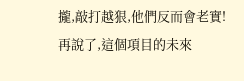攏,敲打越狠,他們反而會老實!
再說了,這個項目的未來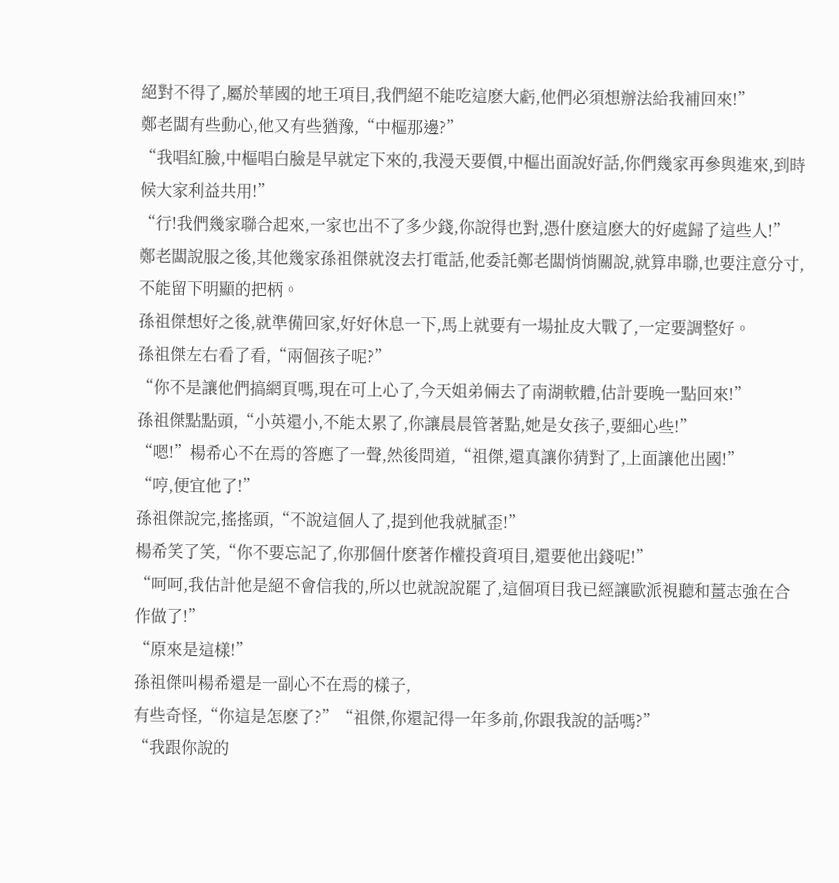絕對不得了,屬於華國的地王項目,我們絕不能吃這麽大虧,他們必須想辦法給我補回來!”
鄭老闆有些動心,他又有些猶豫,“中樞那邊?”
“我唱紅臉,中樞唱白臉是早就定下來的,我漫天要價,中樞出面說好話,你們幾家再參與進來,到時候大家利益共用!”
“行!我們幾家聯合起來,一家也出不了多少錢,你說得也對,憑什麽這麽大的好處歸了這些人!”
鄭老闆說服之後,其他幾家孫祖傑就沒去打電話,他委託鄭老闆悄悄關說,就算串聯,也要注意分寸,不能留下明顯的把柄。
孫祖傑想好之後,就準備回家,好好休息一下,馬上就要有一場扯皮大戰了,一定要調整好。
孫祖傑左右看了看,“兩個孩子呢?”
“你不是讓他們搞網頁嗎,現在可上心了,今天姐弟倆去了南湖軟體,估計要晚一點回來!”
孫祖傑點點頭,“小英還小,不能太累了,你讓晨晨管著點,她是女孩子,要細心些!”
“嗯!”楊希心不在焉的答應了一聲,然後問道,“祖傑,還真讓你猜對了,上面讓他出國!”
“哼,便宜他了!”
孫祖傑說完,搖搖頭,“不說這個人了,提到他我就膩歪!”
楊希笑了笑,“你不要忘記了,你那個什麽著作權投資項目,還要他出錢呢!”
“呵呵,我估計他是絕不會信我的,所以也就說說罷了,這個項目我已經讓歐派視聽和薑志強在合作做了!”
“原來是這樣!”
孫祖傑叫楊希還是一副心不在焉的樣子,
有些奇怪,“你這是怎麽了?”“祖傑,你還記得一年多前,你跟我說的話嗎?”
“我跟你說的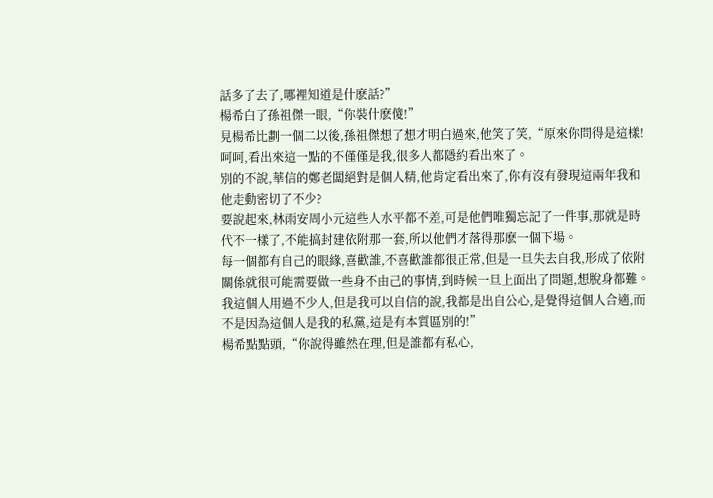話多了去了,哪裡知道是什麽話?”
楊希白了孫祖傑一眼,“你裝什麽傻!”
見楊希比劃一個二以後,孫祖傑想了想才明白過來,他笑了笑,“原來你問得是這樣!呵呵,看出來這一點的不僅僅是我,很多人都隱約看出來了。
別的不說,華信的鄭老闆絕對是個人精,他肯定看出來了,你有沒有發現這兩年我和他走動密切了不少?
要說起來,林雨安周小元這些人水平都不差,可是他們唯獨忘記了一件事,那就是時代不一樣了,不能搞封建依附那一套,所以他們才落得那麽一個下場。
每一個都有自己的眼緣,喜歡誰,不喜歡誰都很正常,但是一旦失去自我,形成了依附關係就很可能需要做一些身不由己的事情,到時候一旦上面出了問題,想脫身都難。
我這個人用過不少人,但是我可以自信的說,我都是出自公心,是覺得這個人合適,而不是因為這個人是我的私黨,這是有本質區別的!”
楊希點點頭,“你說得雖然在理,但是誰都有私心,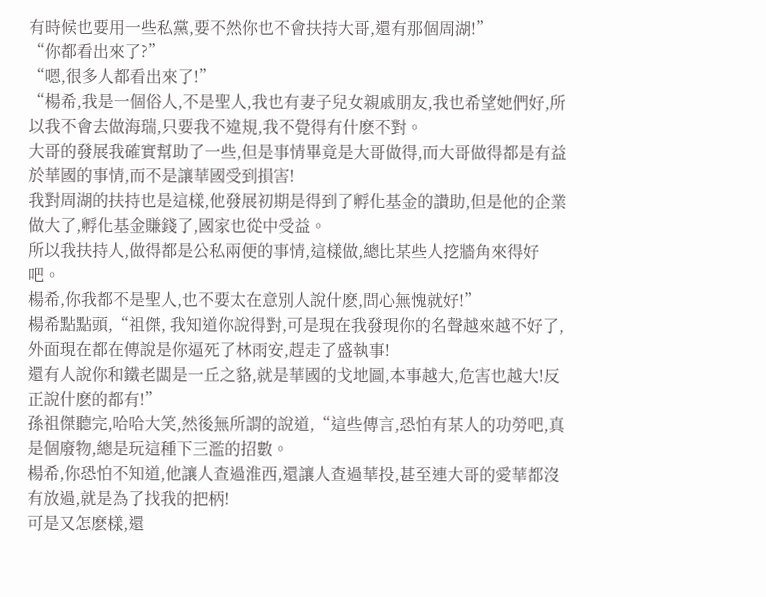有時候也要用一些私黨,要不然你也不會扶持大哥,還有那個周湖!”
“你都看出來了?”
“嗯,很多人都看出來了!”
“楊希,我是一個俗人,不是聖人,我也有妻子兒女親戚朋友,我也希望她們好,所以我不會去做海瑞,只要我不違規,我不覺得有什麽不對。
大哥的發展我確實幫助了一些,但是事情畢竟是大哥做得,而大哥做得都是有益於華國的事情,而不是讓華國受到損害!
我對周湖的扶持也是這樣,他發展初期是得到了孵化基金的讚助,但是他的企業做大了,孵化基金賺錢了,國家也從中受益。
所以我扶持人,做得都是公私兩便的事情,這樣做,總比某些人挖牆角來得好吧。
楊希,你我都不是聖人,也不要太在意別人說什麽,問心無愧就好!”
楊希點點頭,“祖傑, 我知道你說得對,可是現在我發現你的名聲越來越不好了,外面現在都在傳說是你逼死了林雨安,趕走了盛執事!
還有人說你和鐵老闆是一丘之貉,就是華國的戈地圖,本事越大,危害也越大!反正說什麽的都有!”
孫祖傑聽完,哈哈大笑,然後無所謂的說道,“這些傳言,恐怕有某人的功勞吧,真是個廢物,總是玩這種下三濫的招數。
楊希,你恐怕不知道,他讓人查過淮西,還讓人查過華投,甚至連大哥的愛華都沒有放過,就是為了找我的把柄!
可是又怎麽樣,還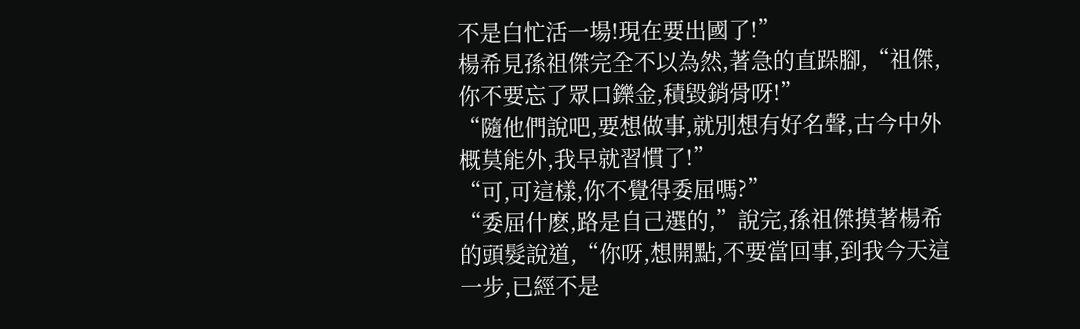不是白忙活一場!現在要出國了!”
楊希見孫祖傑完全不以為然,著急的直跺腳,“祖傑,你不要忘了眾口鑠金,積毀銷骨呀!”
“隨他們說吧,要想做事,就別想有好名聲,古今中外概莫能外,我早就習慣了!”
“可,可這樣,你不覺得委屈嗎?”
“委屈什麽,路是自己選的,”說完,孫祖傑摸著楊希的頭髮說道,“你呀,想開點,不要當回事,到我今天這一步,已經不是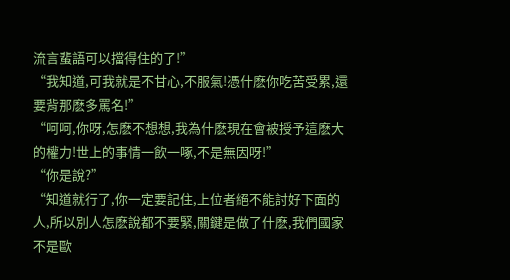流言蜚語可以擋得住的了!”
“我知道,可我就是不甘心,不服氣!憑什麽你吃苦受累,還要背那麽多罵名!”
“呵呵,你呀,怎麽不想想,我為什麽現在會被授予這麽大的權力!世上的事情一飲一啄,不是無因呀!”
“你是說?”
“知道就行了,你一定要記住,上位者絕不能討好下面的人,所以別人怎麽說都不要緊,關鍵是做了什麽,我們國家不是歐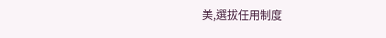美,選拔任用制度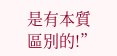是有本質區別的!”